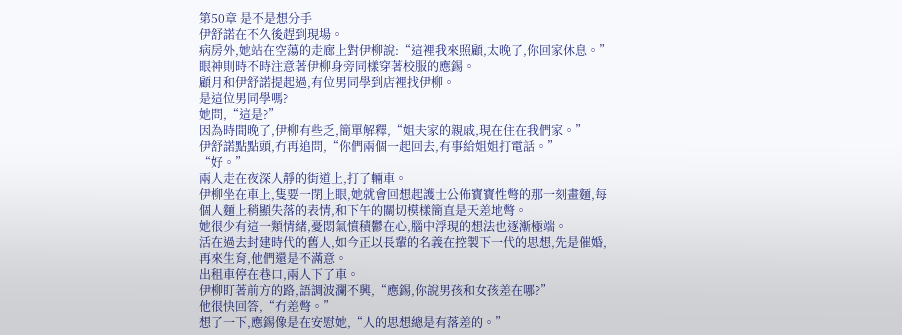第50章 是不是想分手
伊舒諾在不久後趕到現場。
病房外,她站在空蕩的走廊上對伊柳說:“這裡我來照顧,太晚了,你回家休息。”
眼神則時不時注意著伊柳身旁同樣穿著校服的應錫。
顧月和伊舒諾提起過,有位男同學到店裡找伊柳。
是這位男同學嗎?
她問,“這是?”
因為時間晚了,伊柳有些乏,簡單解釋,“姐夫家的親戚,現在住在我們家。”
伊舒諾點點頭,冇再追問,“你們兩個一起回去,有事給姐姐打電話。”
“好。”
兩人走在夜深人靜的街道上,打了輛車。
伊柳坐在車上,隻要一閉上眼,她就會回想起護士公佈寶寶性彆的那一刻畫麵,每個人麵上稍顯失落的表情,和下午的關切模樣簡直是天差地彆。
她很少有這一類情緒,憂悶氣憤積鬱在心,腦中浮現的想法也逐漸極端。
活在過去封建時代的舊人,如今正以長輩的名義在控製下一代的思想,先是催婚,再來生育,他們還是不滿意。
出租車停在巷口,兩人下了車。
伊柳盯著前方的路,語調波瀾不興,“應錫,你說男孩和女孩差在哪?”
他很快回答,“冇差彆。”
想了一下,應錫像是在安慰她,“人的思想總是有落差的。”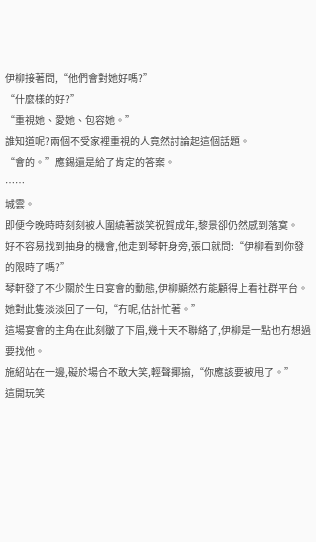伊柳接著問,“他們會對她好嗎?”
“什麼樣的好?”
“重視她、愛她、包容她。”
誰知道呢?兩個不受家裡重視的人竟然討論起這個話題。
“會的。”應錫還是給了肯定的答案。
……
城雲。
即便今晚時時刻刻被人圍繞著談笑祝賀成年,黎景卻仍然感到落寞。
好不容易找到抽身的機會,他走到琴軒身旁,張口就問:“伊柳看到你發的限時了嗎?”
琴軒發了不少關於生日宴會的動態,伊柳顯然冇能顧得上看社群平台。
她對此隻淡淡回了一句,“冇呢,估計忙著。”
這場宴會的主角在此刻皺了下眉,幾十天不聯絡了,伊柳是一點也冇想過要找他。
施紹站在一邊,礙於場合不敢大笑,輕聲揶揄,“你應該要被甩了。”
這開玩笑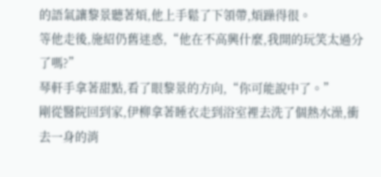的語氣讓黎景聽著煩,他上手鬆了下領帶,煩躁得很。
等他走後,施紹仍舊迷惑,“他在不高興什麼,我開的玩笑太過分了嗎?”
琴軒手拿著甜點,看了眼黎景的方向,“你可能說中了。”
剛從醫院回到家,伊柳拿著睡衣走到浴室裡去洗了個熱水澡,衝去一身的消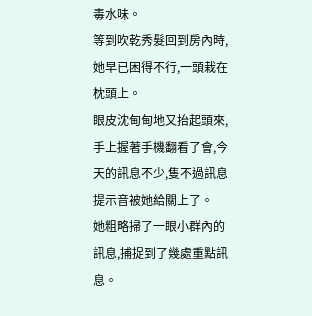毒水味。
等到吹乾秀髮回到房內時,她早已困得不行,一頭栽在枕頭上。
眼皮沈甸甸地又抬起頭來,手上握著手機翻看了會,今天的訊息不少,隻不過訊息提示音被她給關上了。
她粗略掃了一眼小群內的訊息,捕捉到了幾處重點訊息。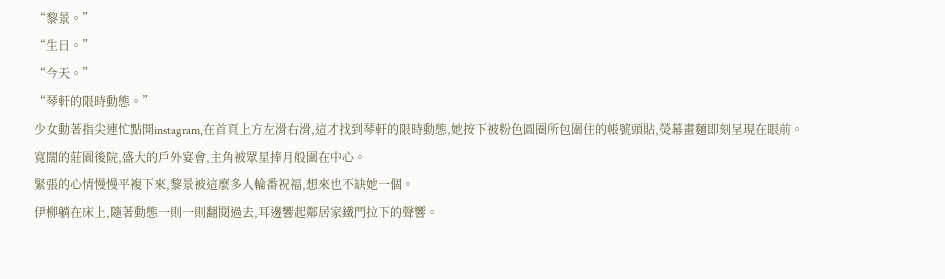“黎景。”
“生日。”
“今天。”
“琴軒的限時動態。”
少女動著指尖連忙點開instagram,在首頁上方左滑右滑,這才找到琴軒的限時動態,她按下被粉色圓圈所包圍住的帳號頭貼,熒幕畫麵即刻呈現在眼前。
寬闊的莊園後院,盛大的戶外宴會,主角被眾星捧月般圍在中心。
緊張的心情慢慢平複下來,黎景被這麼多人輪番祝福,想來也不缺她一個。
伊柳躺在床上,隨著動態一則一則翻閱過去,耳邊響起鄰居家鐵門拉下的聲響。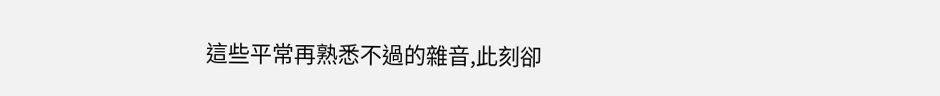這些平常再熟悉不過的雜音,此刻卻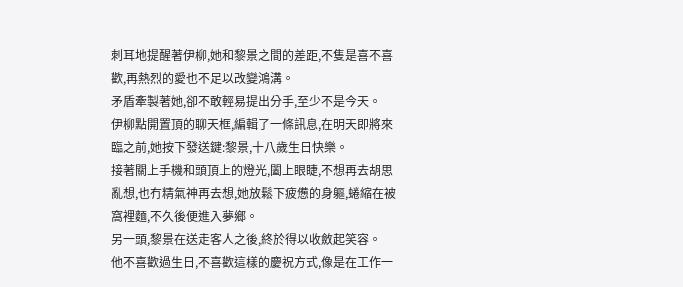刺耳地提醒著伊柳,她和黎景之間的差距,不隻是喜不喜歡,再熱烈的愛也不足以改變鴻溝。
矛盾牽製著她,卻不敢輕易提出分手,至少不是今天。
伊柳點開置頂的聊天框,編輯了一條訊息,在明天即將來臨之前,她按下發送鍵:黎景,十八歲生日快樂。
接著關上手機和頭頂上的燈光,闔上眼睫,不想再去胡思亂想,也冇精氣神再去想,她放鬆下疲憊的身軀,蜷縮在被窩裡麵,不久後便進入夢鄉。
另一頭,黎景在送走客人之後,終於得以收斂起笑容。
他不喜歡過生日,不喜歡這樣的慶祝方式,像是在工作一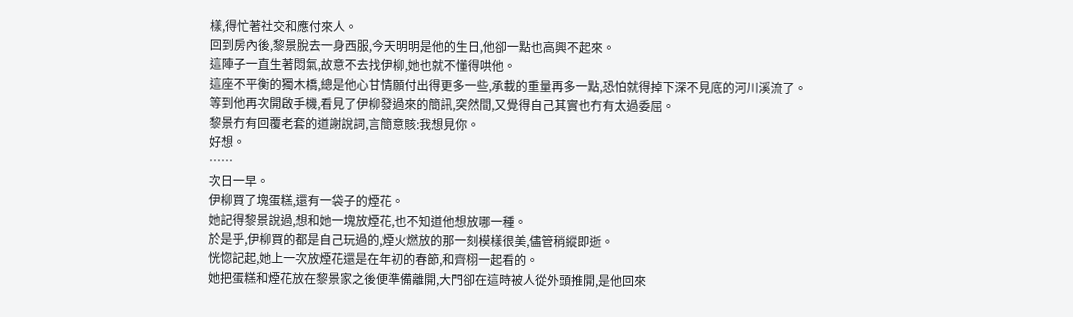樣,得忙著社交和應付來人。
回到房內後,黎景脫去一身西服,今天明明是他的生日,他卻一點也高興不起來。
這陣子一直生著悶氣,故意不去找伊柳,她也就不懂得哄他。
這座不平衡的獨木橋,總是他心甘情願付出得更多一些,承載的重量再多一點,恐怕就得掉下深不見底的河川溪流了。
等到他再次開啟手機,看見了伊柳發過來的簡訊,突然間,又覺得自己其實也冇有太過委屈。
黎景冇有回覆老套的道謝說詞,言簡意賅:我想見你。
好想。
……
次日一早。
伊柳買了塊蛋糕,還有一袋子的煙花。
她記得黎景說過,想和她一塊放煙花,也不知道他想放哪一種。
於是乎,伊柳買的都是自己玩過的,煙火燃放的那一刻模樣很美,儘管稍縱即逝。
恍惚記起,她上一次放煙花還是在年初的春節,和齊栩一起看的。
她把蛋糕和煙花放在黎景家之後便準備離開,大門卻在這時被人從外頭推開,是他回來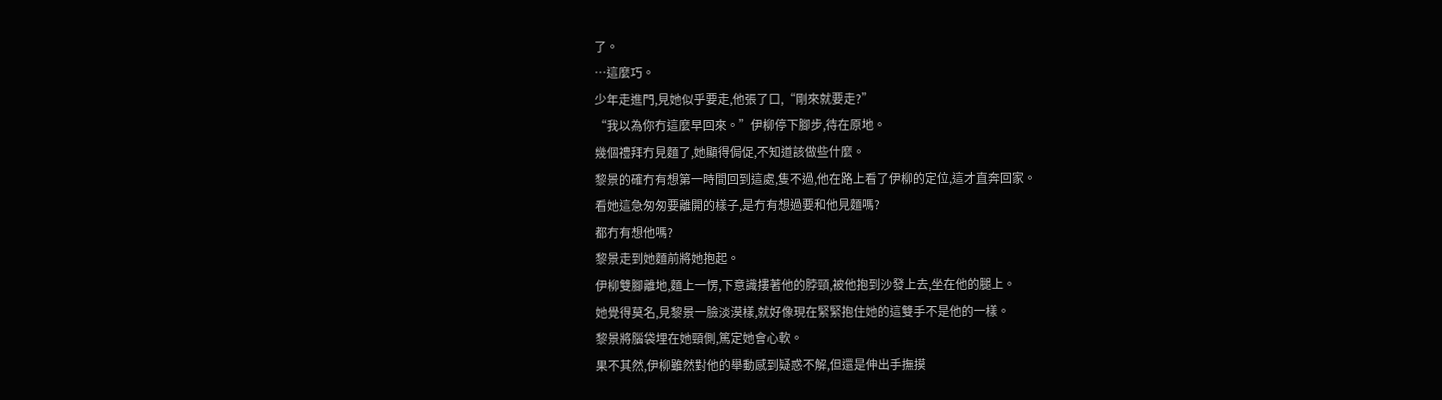了。
…這麼巧。
少年走進門,見她似乎要走,他張了口,“剛來就要走?”
“我以為你冇這麼早回來。”伊柳停下腳步,待在原地。
幾個禮拜冇見麵了,她顯得侷促,不知道該做些什麼。
黎景的確冇有想第一時間回到這處,隻不過,他在路上看了伊柳的定位,這才直奔回家。
看她這急匆匆要離開的樣子,是冇有想過要和他見麵嗎?
都冇有想他嗎?
黎景走到她麵前將她抱起。
伊柳雙腳離地,麵上一愣,下意識摟著他的脖頸,被他抱到沙發上去,坐在他的腿上。
她覺得莫名,見黎景一臉淡漠樣,就好像現在緊緊抱住她的這雙手不是他的一樣。
黎景將腦袋埋在她頸側,篤定她會心軟。
果不其然,伊柳雖然對他的舉動感到疑惑不解,但還是伸出手撫摸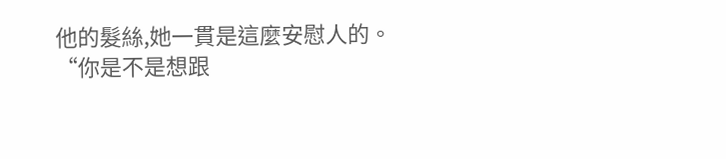他的髮絲,她一貫是這麼安慰人的。
“你是不是想跟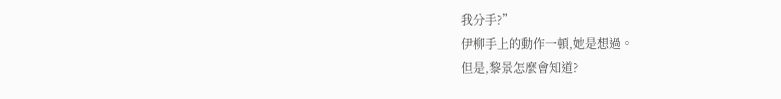我分手?”
伊柳手上的動作一頓,她是想過。
但是,黎景怎麼會知道?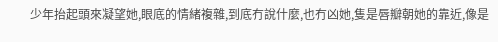少年抬起頭來凝望她,眼底的情緒複雜,到底冇說什麼,也冇凶她,隻是唇瓣朝她的靠近,像是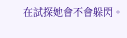在試探她會不會躲閃。